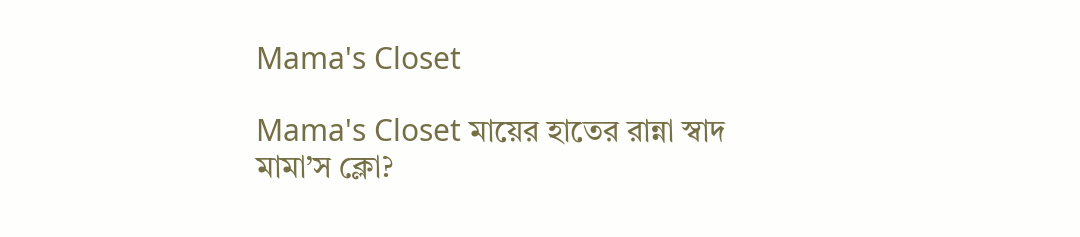Mama's Closet

Mama's Closet মায়ের হাতের রান্না স্বাদ মামা’স ক্লো?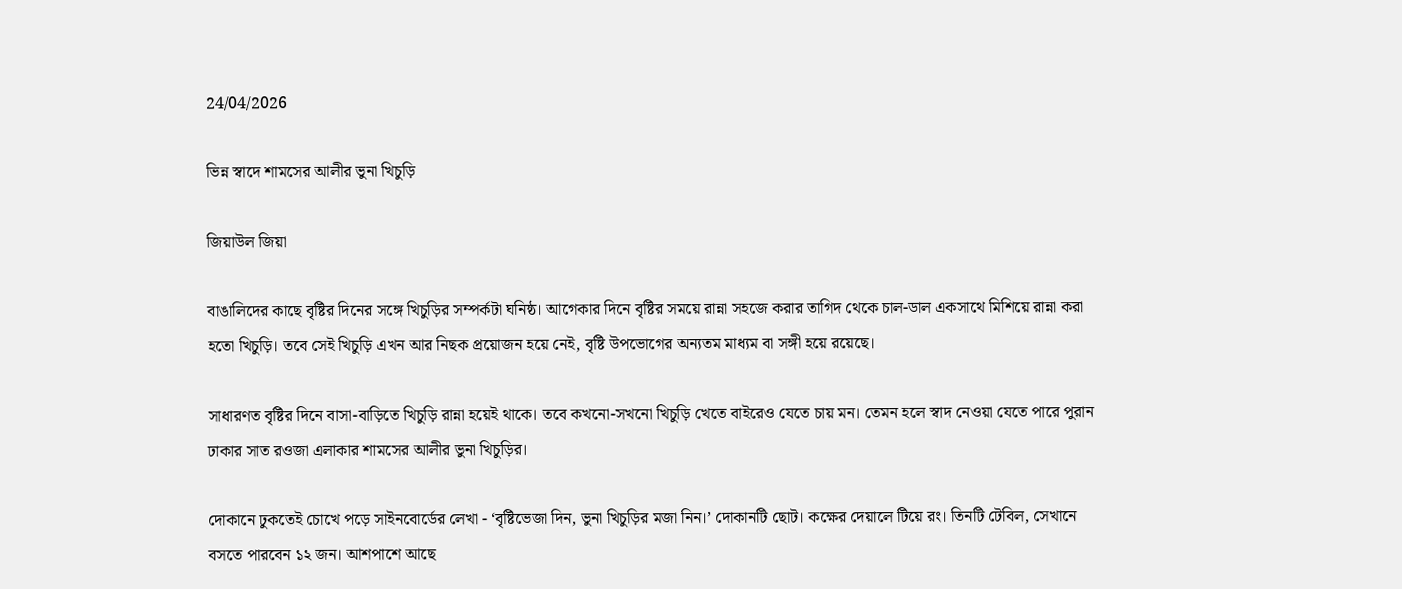24/04/2026

ভিন্ন স্বাদে শামসের আলীর ভুনা খিচুড়ি

জিয়াউল জিয়া

বাঙালিদের কাছে বৃষ্টির দিনের সঙ্গে খিচুড়ির সম্পর্কটা ঘনিষ্ঠ। আগেকার দিনে বৃষ্টির সময়ে রান্না সহজে করার তাগিদ থেকে চাল-ডাল একসাথে মিশিয়ে রান্না করা হতো খিচুড়ি। তবে সেই খিচুড়ি এখন আর নিছক প্রয়োজন হয়ে নেই, বৃষ্টি উপভোগের অন্যতম মাধ্যম বা সঙ্গী হয়ে রয়েছে।

সাধারণত বৃষ্টির দিনে বাসা-বাড়িতে খিচুড়ি রান্না হয়েই থাকে। তবে কখনো-সখনো খিচুড়ি খেতে বাইরেও যেতে চায় মন। তেমন হলে স্বাদ নেওয়া যেতে পারে পুরান ঢাকার সাত রওজা এলাকার শামসের আলীর ভুনা খিচুড়ির।

দোকানে ঢুকতেই চোখে পড়ে সাইনবোর্ডের লেখা - ‘বৃষ্টিভেজা দিন, ভুনা খিচুড়ির মজা নিন।’ দোকানটি ছোট। কক্ষের দেয়ালে টিয়ে রং। তিনটি টেবিল, সেখানে বসতে পারবেন ১২ জন। আশপাশে আছে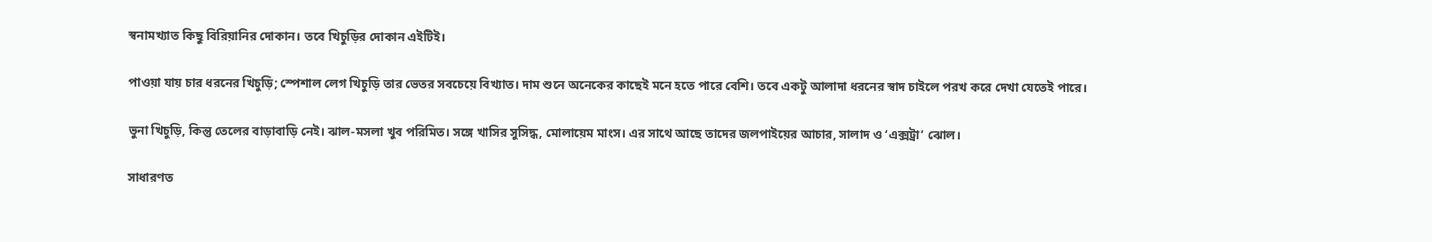স্বনামখ্যাত কিছু বিরিয়ানির দোকান। তবে খিচুড়ির দোকান এইটিই।

পাওয়া যায় চার ধরনের খিচুড়ি; স্পেশাল লেগ খিচুড়ি তার ভেতর সবচেয়ে বিখ্যাত। দাম শুনে অনেকের কাছেই মনে হতে পারে বেশি। তবে একটু আলাদা ধরনের স্বাদ চাইলে পরখ করে দেখা যেতেই পারে।

ভুনা খিচুড়ি, কিন্তু তেলের বাড়াবাড়ি নেই। ঝাল-মসলা খুব পরিমিত। সঙ্গে খাসির সুসিদ্ধ, মোলায়েম মাংস। এর সাথে আছে তাদের জলপাইয়ের আচার, সালাদ ও ‘এক্সট্রা’ ঝোল।

সাধারণত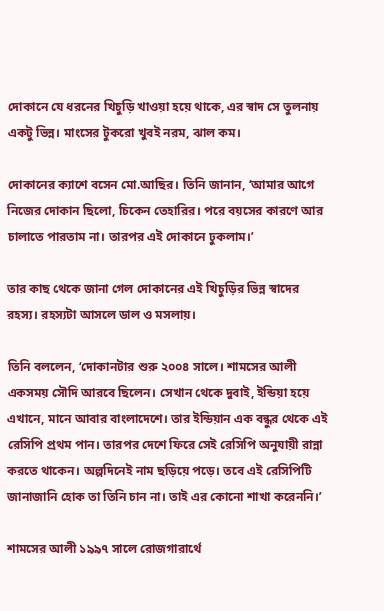দোকানে যে ধরনের খিচুড়ি খাওয়া হয়ে থাকে, এর স্বাদ সে তুলনায় একটু ভিন্ন। মাংসের টুকরো খুবই নরম, ঝাল কম।

দোকানের ক্যাশে বসেন মো.আছির। তিনি জানান, ‘আমার আগে নিজের দোকান ছিলো, চিকেন তেহারির। পরে বয়সের কারণে আর চালাতে পারতাম না। তারপর এই দোকানে ঢুকলাম।’

তার কাছ থেকে জানা গেল দোকানের এই খিচুড়ির ভিন্ন স্বাদের রহস্য। রহস্যটা আসলে ডাল ও মসলায়।

তিনি বললেন, ‘দোকানটার শুরু ২০০৪ সালে। শামসের আলী একসময় সৌদি আরবে ছিলেন। সেখান থেকে দুবাই, ইন্ডিয়া হয়ে এখানে, মানে আবার বাংলাদেশে। তার ইন্ডিয়ান এক বন্ধুর থেকে এই রেসিপি প্রথম পান। তারপর দেশে ফিরে সেই রেসিপি অনুযায়ী রান্না করতে থাকেন। অল্পদিনেই নাম ছড়িয়ে পড়ে। তবে এই রেসিপিটি জানাজানি হোক তা তিনি চান না। তাই এর কোনো শাখা করেননি।’

শামসের আলী ১৯৯৭ সালে রোজগারার্থে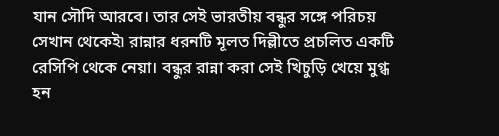যান সৌদি আরবে। তার সেই ভারতীয় বন্ধুর সঙ্গে পরিচয় সেখান থেকেই৷ রান্নার ধরনটি মূলত দিল্লীতে প্রচলিত একটি রেসিপি থেকে নেয়া। বন্ধুর রান্না করা সেই খিচুড়ি খেয়ে মুগ্ধ হন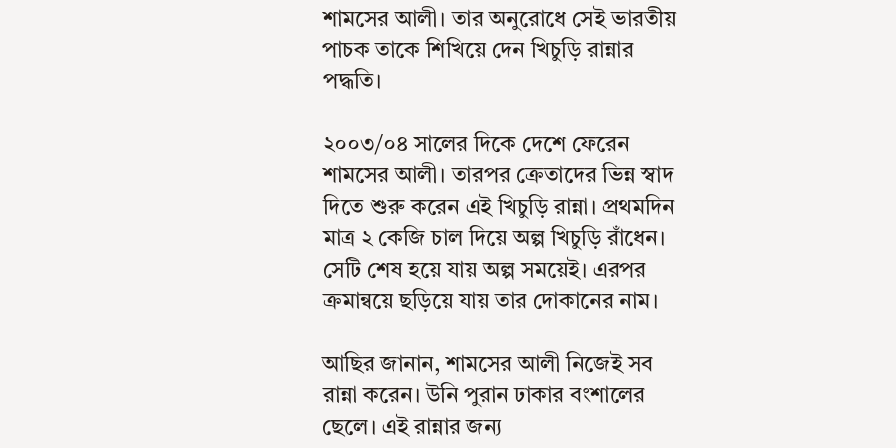শামসের আলী। তার অনুরোধে সেই ভারতীয় পাচক তাকে শিখিয়ে দেন খিচুড়ি রান্নার পদ্ধতি।

২০০৩/০৪ সালের দিকে দেশে ফেরেন শামসের আলী। তারপর ক্রেতাদের ভিন্ন স্বাদ দিতে শুরু করেন এই খিচুড়ি রান্না। প্রথমদিন মাত্র ২ কেজি চাল দিয়ে অল্প খিচুড়ি রাঁধেন। সেটি শেষ হয়ে যায় অল্প সময়েই। এরপর ক্রমান্বয়ে ছড়িয়ে যায় তার দোকানের নাম।

আছির জানান, শামসের আলী নিজেই সব রান্না করেন। উনি পুরান ঢাকার বংশালের ছেলে। এই রান্নার জন্য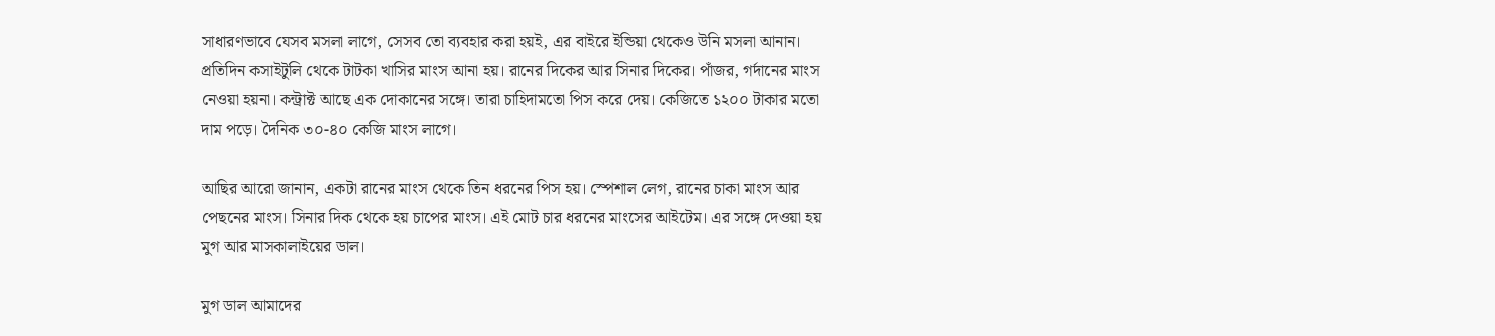সাধারণভাবে যেসব মসলা লাগে, সেসব তো ব্যবহার করা হয়ই, এর বাইরে ইন্ডিয়া থেকেও উনি মসলা আনান। প্রতিদিন কসাইটুলি থেকে টাটকা খাসির মাংস আনা হয়। রানের দিকের আর সিনার দিকের। পাঁজর, গর্দানের মাংস নেওয়া হয়না। কন্ট্রাক্ট আছে এক দোকানের সঙ্গে। তারা চাহিদামতো পিস করে দেয়। কেজিতে ১২০০ টাকার মতো দাম পড়ে। দৈনিক ৩০-৪০ কেজি মাংস লাগে।

আছির আরো জানান, একটা রানের মাংস থেকে তিন ধরনের পিস হয়। স্পেশাল লেগ, রানের চাকা মাংস আর পেছনের মাংস। সিনার দিক থেকে হয় চাপের মাংস। এই মোট চার ধরনের মাংসের আইটেম। এর সঙ্গে দেওয়া হয় মুগ আর মাসকালাইয়ের ডাল।

মুগ ডাল আমাদের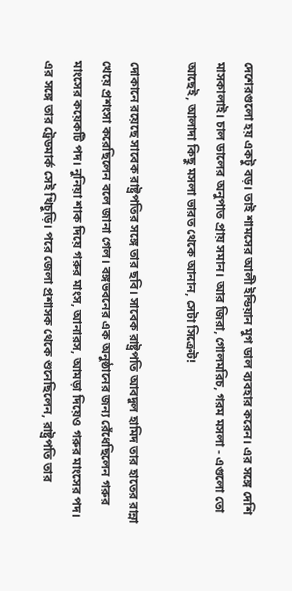দেশেরগুলো হয় একটু বড়। তাই শামসের আলী ইন্ডিয়ান মুগ ডাল ব্যবহার করেন। এর সঙ্গে দেশি মাসকালাই। চাল ডালের অনুপাত প্রায় সমান। আর জিরা, গোলমরিচ, গরম মসলা - এগুলো তো আছেই, আলাদা কিছু মসলা ভারত থেকে আনান, সেটা সিক্রেট!

দোকানে রয়েছে সাবেক রাষ্ট্রপতির সঙ্গে তার ছবি। সাবেক রাষ্ট্রপতি আবদুল হামিদ তার হাতের রান্না খেয়ে প্রশংসা করেছিলেন বলে জানা গেল। বঙ্গভবনের এক অনুষ্ঠানের জন্য রেঁধেছিলেন গরুর মাংসের কয়েকটি পদ। নুনিয়া শাক দিয়ে গরুর মাংস, আনারস, আমড়া দিয়েও গরুর মাংসের পদ। এর সঙ্গে তার ট্রেডমার্ক সেই খিচুড়ি। পরে জেলা প্রশাসক থেকে শুনেছিলেন, রাষ্ট্রপতি তার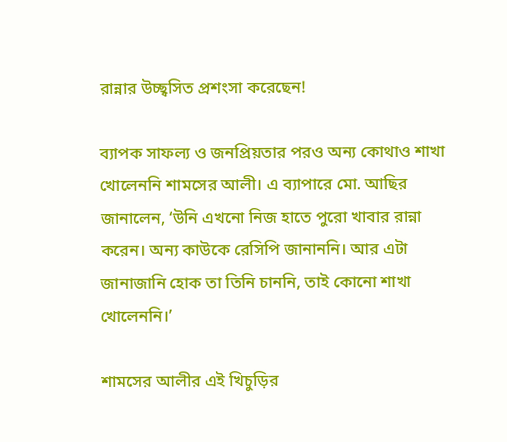রান্নার উচ্ছ্বসিত প্রশংসা করেছেন!

ব্যাপক সাফল্য ও জনপ্রিয়তার পরও অন্য কোথাও শাখা খোলেননি শামসের আলী। এ ব্যাপারে মো. আছির জানালেন, ‘উনি এখনো নিজ হাতে পুরো খাবার রান্না করেন। অন্য কাউকে রেসিপি জানাননি। আর এটা জানাজানি হোক তা তিনি চাননি, তাই কোনো শাখা খোলেননি।’

শামসের আলীর এই খিচুড়ির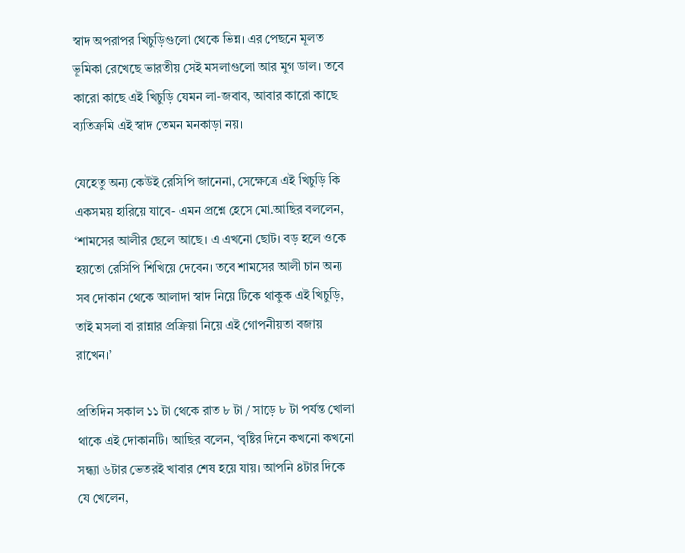স্বাদ অপরাপর খিচুড়িগুলো থেকে ভিন্ন। এর পেছনে মূলত ভূমিকা রেখেছে ভারতীয় সেই মসলাগুলো আর মুগ ডাল। তবে কারো কাছে এই খিচুড়ি যেমন লা-জবাব, আবার কারো কাছে ব্যতিক্রমি এই স্বাদ তেমন মনকাড়া নয়।

যেহেতু অন্য কেউই রেসিপি জানেনা, সেক্ষেত্রে এই খিচুড়ি কি একসময় হারিয়ে যাবে- এমন প্রশ্নে হেসে মো.আছির বললেন, ‘শামসের আলীর ছেলে আছে। এ এখনো ছোট। বড় হলে ওকে হয়তো রেসিপি শিখিয়ে দেবেন। তবে শামসের আলী চান অন্য সব দোকান থেকে আলাদা স্বাদ নিয়ে টিকে থাকুক এই খিচুড়ি, তাই মসলা বা রান্নার প্রক্রিয়া নিয়ে এই গোপনীয়তা বজায় রাখেন।’

প্রতিদিন সকাল ১১ টা থেকে রাত ৮ টা / সাড়ে ৮ টা পর্যন্ত খোলা থাকে এই দোকানটি। আছির বলেন, ‘বৃষ্টির দিনে কখনো কখনো সন্ধ্যা ৬টার ভেতরই খাবার শেষ হয়ে যায়। আপনি ৪টার দিকে যে খেলেন,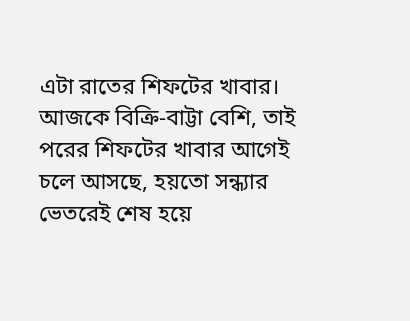এটা রাতের শিফটের খাবার। আজকে বিক্রি-বাট্টা বেশি, তাই পরের শিফটের খাবার আগেই চলে আসছে, হয়তো সন্ধ্যার ভেতরেই শেষ হয়ে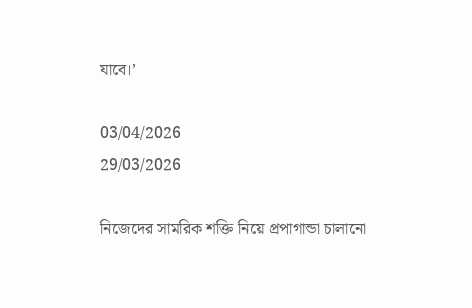যাবে।’

03/04/2026
29/03/2026

নিজেদের সামরিক শক্তি নিয়ে প্রপাগান্ডা চালানো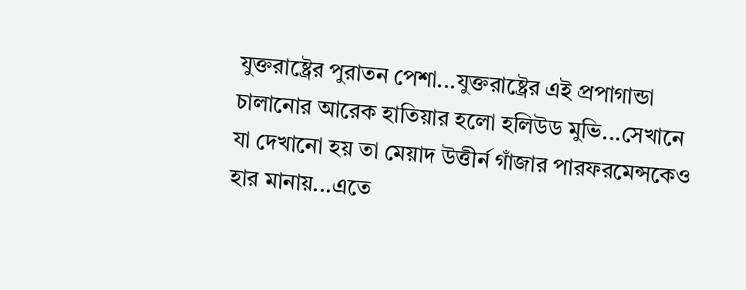যুক্তরাষ্ট্রের পুরাতন পেশা...যুক্তরাষ্ট্রের এই প্রপাগান্ডা চালানোর আরেক হাতিয়ার হলো হলিউড মুভি...সেখানে যা দেখানো হয় তা মেয়াদ উত্তীর্ন গাঁজার পারফরমেন্সকেও হার মানায়...এতে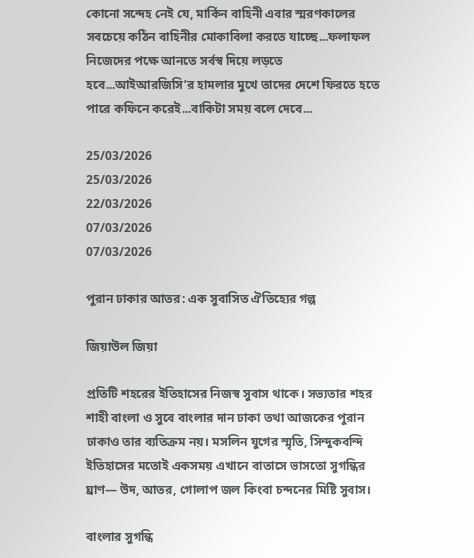কোনো সন্দেহ নেই যে, মার্কিন বাহিনী এবার স্মরণকালের সবচেয়ে কঠিন বাহিনীর মোকাবিলা করতে যাচ্ছে...ফলাফল নিজেদের পক্ষে আনতে সর্বস্ব দিয়ে লড়তে হবে...আইআরজিসি’র হামলার মুখে তাদের দেশে ফিরতে হতে পারে কফিনে করেই...বাকিটা সময় বলে দেবে...

25/03/2026
25/03/2026
22/03/2026
07/03/2026
07/03/2026

পুরান ঢাকার আতর: এক সুবাসিত ঐতিহ্যের গল্প

জিয়াউল জিয়া

প্রতিটি শহরের ইতিহাসের নিজস্ব সুবাস থাকে। সভ্যতার শহর শাহী বাংলা ও সুবে বাংলার দান ঢাকা তথা আজকের পুরান ঢাকাও তার ব্যতিক্রম নয়। মসলিন যুগের স্মৃতি, সিন্দুকবন্দি ইতিহাসের মতোই একসময় এখানে বাতাসে ভাসতো সুগন্ধির ঘ্রাণ— উদ, আতর, গোলাপ জল কিংবা চন্দনের মিষ্টি সুবাস।

বাংলার সুগন্ধি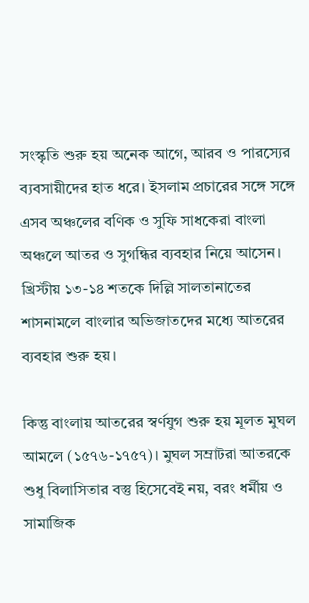সংস্কৃতি শুরু হয় অনেক আগে, আরব ও পারস্যের ব্যবসায়ীদের হাত ধরে। ইসলাম প্রচারের সঙ্গে সঙ্গে এসব অঞ্চলের বণিক ও সুফি সাধকেরা বাংলা অঞ্চলে আতর ও সুগন্ধির ব্যবহার নিয়ে আসেন। খ্রিস্টীয় ১৩-১৪ শতকে দিল্লি সালতানাতের শাসনামলে বাংলার অভিজাতদের মধ্যে আতরের ব্যবহার শুরু হয়।

কিন্তু বাংলায় আতরের স্বর্ণযুগ শুরু হয় মূলত মুঘল আমলে (১৫৭৬-১৭৫৭)। মুঘল সম্রাটরা আতরকে শুধু বিলাসিতার বস্তু হিসেবেই নয়, বরং ধর্মীয় ও সামাজিক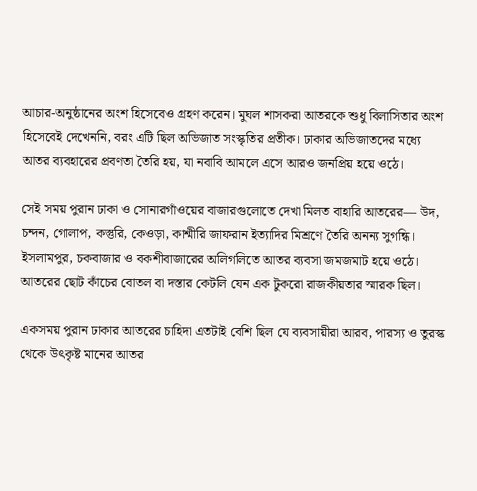আচার-অনুষ্ঠানের অংশ হিসেবেও গ্রহণ করেন। মুঘল শাসকরা আতরকে শুধু বিলাসিতার অংশ হিসেবেই দেখেননি, বরং এটি ছিল অভিজাত সংস্কৃতির প্রতীক। ঢাকার অভিজাতদের মধ্যে আতর ব্যবহারের প্রবণতা তৈরি হয়, যা নবাবি আমলে এসে আরও জনপ্রিয় হয়ে ওঠে।

সেই সময় পুরান ঢাকা ও সোনারগাঁওয়ের বাজারগুলোতে দেখা মিলত বাহারি আতরের— উদ, চন্দন, গোলাপ, কস্তুরি, কেওড়া, কাশ্মীরি জাফরান ইত্যাদির মিশ্রণে তৈরি অনন্য সুগন্ধি। ইসলামপুর, চকবাজার ও বকশীবাজারের অলিগলিতে আতর ব্যবসা জমজমাট হয়ে ওঠে। আতরের ছোট কাঁচের বোতল বা দস্তার কেটলি যেন এক টুকরো রাজকীয়তার স্মারক ছিল।

একসময় পুরান ঢাকার আতরের চাহিদা এতটাই বেশি ছিল যে ব্যবসায়ীরা আরব, পারস্য ও তুরস্ক থেকে উৎকৃষ্ট মানের আতর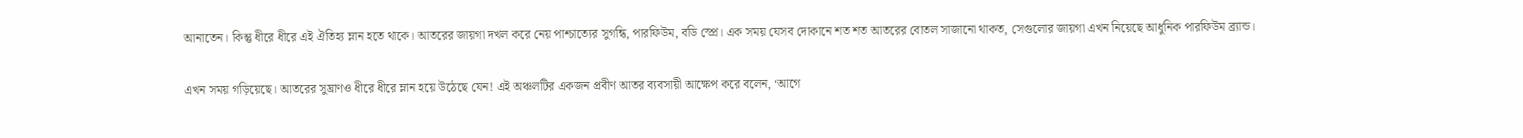আনাতেন। কিন্তু ধীরে ধীরে এই ঐতিহ্য ম্লান হতে থাকে। আতরের জায়গা দখল করে নেয় পাশ্চাত্যের সুগন্ধি, পারফিউম, বডি স্প্রে। এক সময় যেসব দোকানে শত শত আতরের বোতল সাজানো থাকত, সেগুলোর জায়গা এখন নিয়েছে আধুনিক পারফিউম ব্র্যান্ড।

এখন সময় গড়িয়েছে। আতরের সুঘ্রাণও ধীরে ধীরে ম্লান হয়ে উঠেছে যেন! এই অঞ্চলটির একজন প্রবীণ আতর ব্যবসায়ী আক্ষেপ করে বলেন, ‘আগে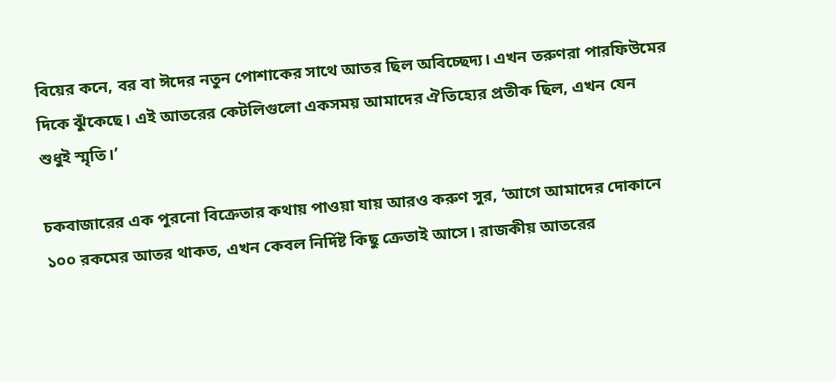বিয়ের কনে, বর বা ঈদের নতুন পোশাকের সাথে আতর ছিল অবিচ্ছেদ্য। এখন তরুণরা পারফিউমের দিকে ঝুঁকেছে। এই আতরের কেটলিগুলো একসময় আমাদের ঐতিহ্যের প্রতীক ছিল, এখন যেন শুধুই স্মৃতি।’

চকবাজারের এক পুরনো বিক্রেতার কথায় পাওয়া যায় আরও করুণ সুর, ‘আগে আমাদের দোকানে ১০০ রকমের আতর থাকত, এখন কেবল নির্দিষ্ট কিছু ক্রেতাই আসে। রাজকীয় আতরের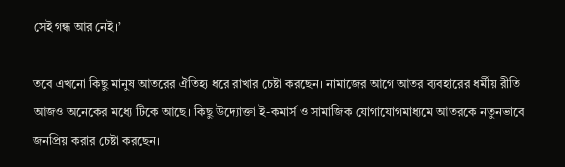সেই গন্ধ আর নেই।’

তবে এখনো কিছু মানুষ আতরের ঐতিহ্য ধরে রাখার চেষ্টা করছেন। নামাজের আগে আতর ব্যবহারের ধর্মীয় রীতি আজও অনেকের মধ্যে টিকে আছে। কিছু উদ্যোক্তা ই-কমার্স ও সামাজিক যোগাযোগমাধ্যমে আতরকে নতুনভাবে জনপ্রিয় করার চেষ্টা করছেন।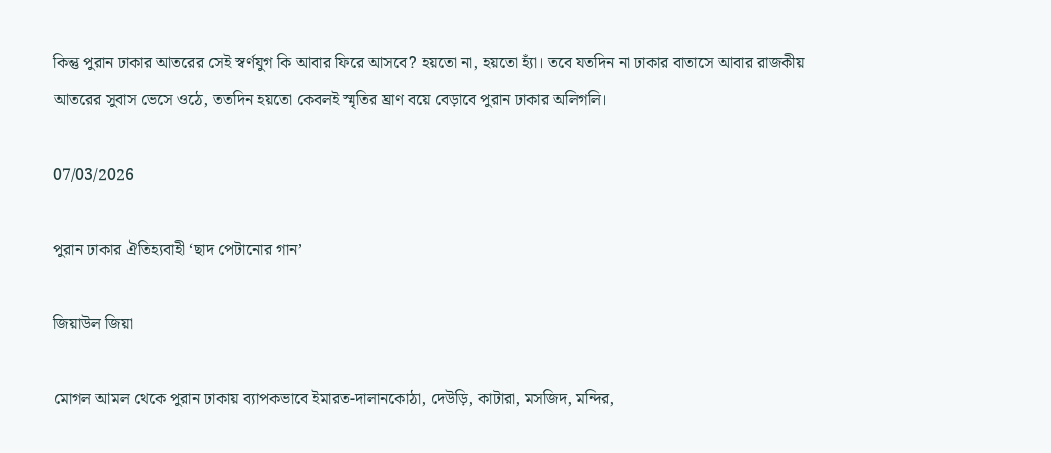কিন্তু পুরান ঢাকার আতরের সেই স্বর্ণযুগ কি আবার ফিরে আসবে? হয়তো না, হয়তো হ্যাঁ। তবে যতদিন না ঢাকার বাতাসে আবার রাজকীয় আতরের সুবাস ভেসে ওঠে, ততদিন হয়তো কেবলই স্মৃতির ঘ্রাণ বয়ে বেড়াবে পুরান ঢাকার অলিগলি।

07/03/2026

পুরান ঢাকার ঐতিহ্যবাহী ‘ছাদ পেটানোর গান’

জিয়াউল জিয়া

মোগল আমল থেকে পুরান ঢাকায় ব্যাপকভাবে ইমারত-দালানকোঠা, দেউড়ি, কাটারা, মসজিদ, মন্দির,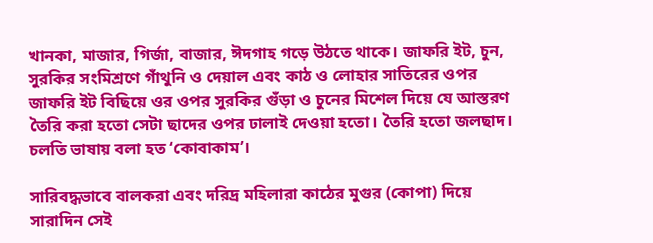খানকা, মাজার, গির্জা, বাজার, ঈদগাহ গড়ে উঠতে থাকে। জাফরি ইট, চুন, সুরকির সংমিশ্রণে গাঁথুনি ও দেয়াল এবং কাঠ ও লোহার সাতিরের ওপর জাফরি ইট বিছিয়ে ওর ওপর সুরকির গুঁড়া ও চুনের মিশেল দিয়ে যে আস্তরণ তৈরি করা হতো সেটা ছাদের ওপর ঢালাই দেওয়া হতো। তৈরি হতো জলছাদ। চলতি ভাষায় বলা হত ‘কোবাকাম’।

সারিবদ্ধভাবে বালকরা এবং দরিদ্র মহিলারা কাঠের মুগুর (কোপা) দিয়ে সারাদিন সেই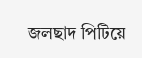জলছাদ পিটিয়ে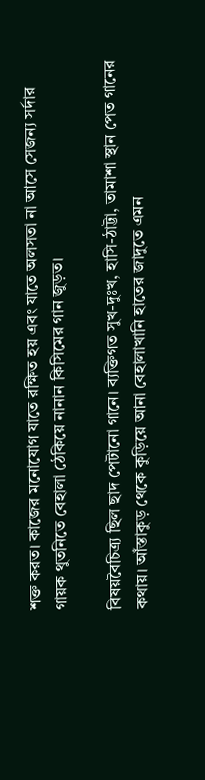শক্ত করত। কাজের মনোযোগ যাতে রক্ষিত হয় এবং যাতে অলসতা না আসে সেজন্য সর্দার গায়ক থুতনিতে বেহালা ঠেকিয়ে নানান কিসিমের গান জুড়ত।

বিষয়বৈচিত্র্য ছিল ছাদ পেটানো গানে। ব্যক্তিগত সুখ-দুঃখ, হাসি-ঠাট্টা, তামাশা স্থান পেত গানের কথায়। আঁস্তাকুড় থেকে কুড়িয়ে আনা বেহালাখানি হাতের জাদুতে এমন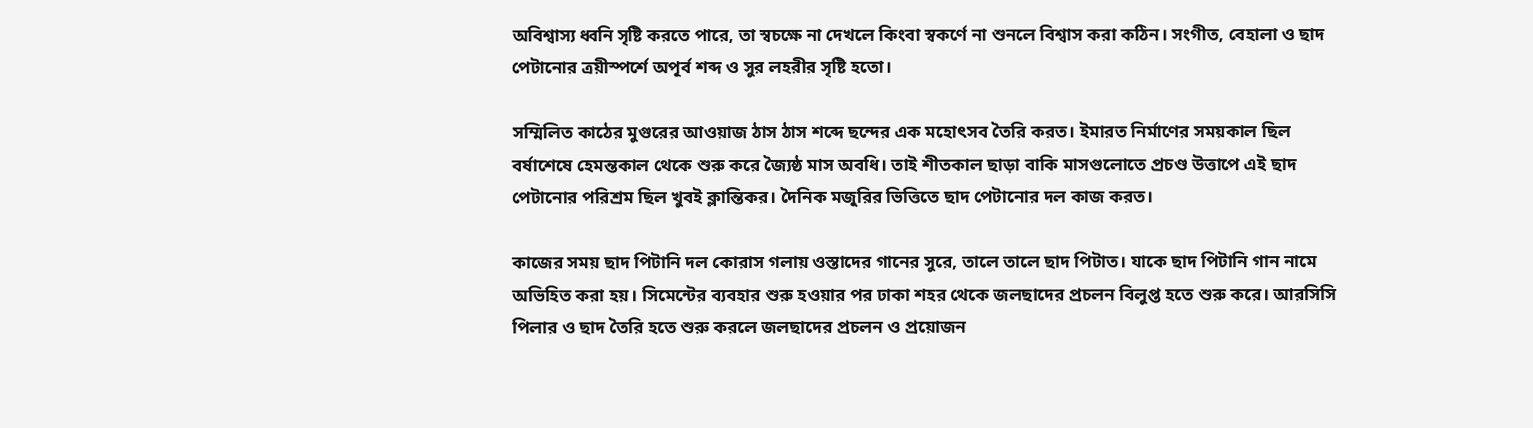অবিশ্বাস্য ধ্বনি সৃষ্টি করতে পারে, তা স্বচক্ষে না দেখলে কিংবা স্বকর্ণে না শুনলে বিশ্বাস করা কঠিন। সংগীত, বেহালা ও ছাদ পেটানোর ত্রয়ীস্পর্শে অপূর্ব শব্দ ও সুর লহরীর সৃষ্টি হতো।

সম্মিলিত কাঠের মুগুরের আওয়াজ ঠাস ঠাস শব্দে ছন্দের এক মহোৎসব তৈরি করত। ইমারত নির্মাণের সময়কাল ছিল বর্ষাশেষে হেমন্তকাল থেকে শুরু করে জ্যৈষ্ঠ মাস অবধি। তাই শীতকাল ছাড়া বাকি মাসগুলোতে প্রচণ্ড উত্তাপে এই ছাদ পেটানোর পরিশ্রম ছিল খুবই ক্লান্তিকর। দৈনিক মজুরির ভিত্তিতে ছাদ পেটানোর দল কাজ করত।

কাজের সময় ছাদ পিটানি দল কোরাস গলায় ওস্তাদের গানের সুরে, তালে তালে ছাদ পিটাত। যাকে ছাদ পিটানি গান নামে অভিহিত করা হয়। সিমেন্টের ব্যবহার শুরু হওয়ার পর ঢাকা শহর থেকে জলছাদের প্রচলন বিলুপ্ত হতে শুরু করে। আরসিসি পিলার ও ছাদ তৈরি হতে শুরু করলে জলছাদের প্রচলন ও প্রয়োজন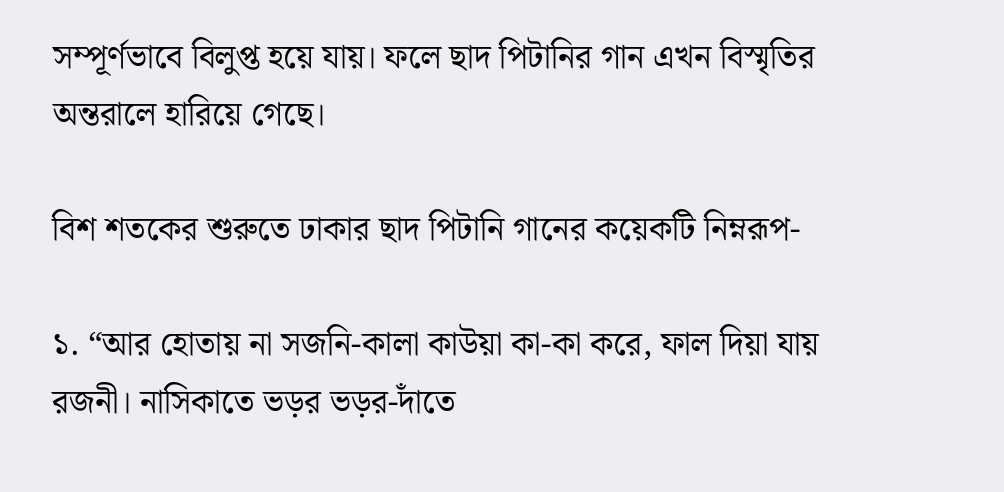সম্পূর্ণভাবে বিলুপ্ত হয়ে যায়। ফলে ছাদ পিটানির গান এখন বিস্মৃতির অন্তরালে হারিয়ে গেছে।

বিশ শতকের শুরুতে ঢাকার ছাদ পিটানি গানের কয়েকটি নিম্নরূপ-

১. “আর হোতায় না সজনি-কালা কাউয়া কা-কা করে, ফাল দিয়া যায় রজনী। নাসিকাতে ভড়র ভড়র-দাঁতে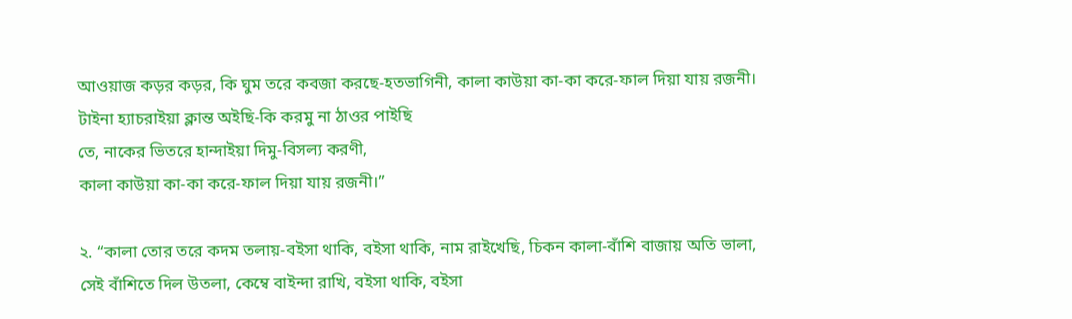আওয়াজ কড়র কড়র, কি ঘুম তরে কবজা করছে-হতভাগিনী, কালা কাউয়া কা-কা করে-ফাল দিয়া যায় রজনী।
টাইনা হ্যাচরাইয়া ক্লান্ত অইছি-কি করমু না ঠাওর পাইছি
তে, নাকের ভিতরে হান্দাইয়া দিমু-বিসল্য করণী,
কালা কাউয়া কা-কা করে-ফাল দিয়া যায় রজনী।”

২. “কালা তোর তরে কদম তলায়-বইসা থাকি, বইসা থাকি, নাম রাইখেছি, চিকন কালা-বাঁশি বাজায় অতি ভালা,
সেই বাঁশিতে দিল উতলা, কেম্বে বাইন্দা রাখি, বইসা থাকি, বইসা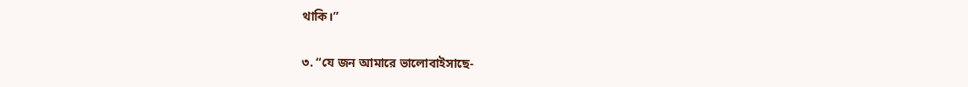থাকি।”

৩. “যে জন আমারে ভালোবাইসাছে-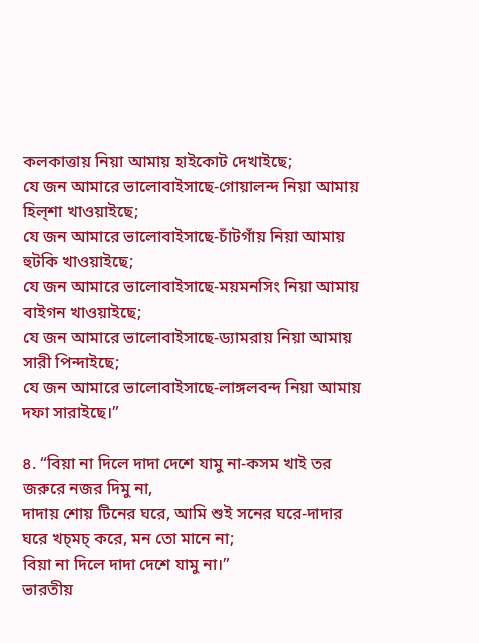কলকাত্তায় নিয়া আমায় হাইকোট দেখাইছে;
যে জন আমারে ভালোবাইসাছে-গোয়ালন্দ নিয়া আমায় হিল্শা খাওয়াইছে;
যে জন আমারে ভালোবাইসাছে-চাঁটগাঁয় নিয়া আমায় হুটকি খাওয়াইছে;
যে জন আমারে ভালোবাইসাছে-ময়মনসিং নিয়া আমায় বাইগন খাওয়াইছে;
যে জন আমারে ভালোবাইসাছে-ড্যামরায় নিয়া আমায় সারী পিন্দাইছে;
যে জন আমারে ভালোবাইসাছে-লাঙ্গলবন্দ নিয়া আমায় দফা সারাইছে।”

৪. “বিয়া না দিলে দাদা দেশে যামু না-কসম খাই তর জরুরে নজর দিমু না,
দাদায় শোয় টিনের ঘরে, আমি শুই সনের ঘরে-দাদার ঘরে খচ্মচ্ করে, মন তো মানে না;
বিয়া না দিলে দাদা দেশে যামু না।”
ভারতীয়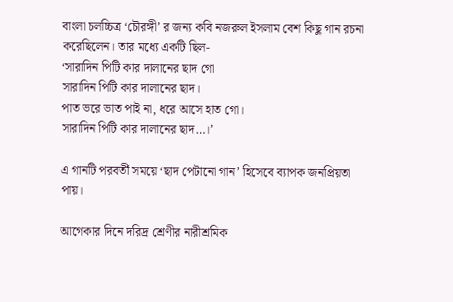বাংলা চলচ্চিত্র ‘চৌরঙ্গী’ র জন্য কবি নজরুল ইসলাম বেশ কিছু গান রচনা করেছিলেন। তার মধ্যে একটি ছিল-
‘সারাদিন পিটি কার দালানের ছাদ গো
সারাদিন পিটি কার দালানের ছাদ।
পাত ভরে ভাত পাই না, ধরে আসে হাত গো।
সারাদিন পিটি কার দালানের ছাদ…।’

এ গানটি পরবর্তী সময়ে ‘ছাদ পেটানো গান’ হিসেবে ব্যাপক জনপ্রিয়তা পায়।

আগেকার দিনে দরিদ্র শ্রেণীর নারীশ্রমিক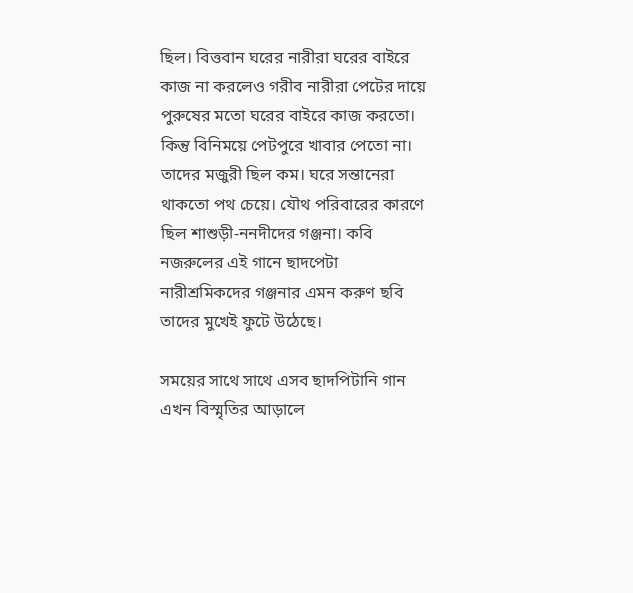ছিল। বিত্তবান ঘরের নারীরা ঘরের বাইরে কাজ না করলেও গরীব নারীরা পেটের দায়ে পুরুষের মতো ঘরের বাইরে কাজ করতো। কিন্তু বিনিময়ে পেটপুরে খাবার পেতো না। তাদের মজুরী ছিল কম। ঘরে সন্তানেরা থাকতো পথ চেয়ে। যৌথ পরিবারের কারণে ছিল শাশুড়ী-ননদীদের গঞ্জনা। কবি নজরুলের এই গানে ছাদপেটা নারীশ্রমিকদের গঞ্জনার এমন করুণ ছবি তাদের মুখেই ফুটে উঠেছে।

সময়ের সাথে সাথে এসব ছাদপিটানি গান এখন বিস্মৃতির আড়ালে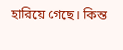হারিয়ে গেছে। কিন্ত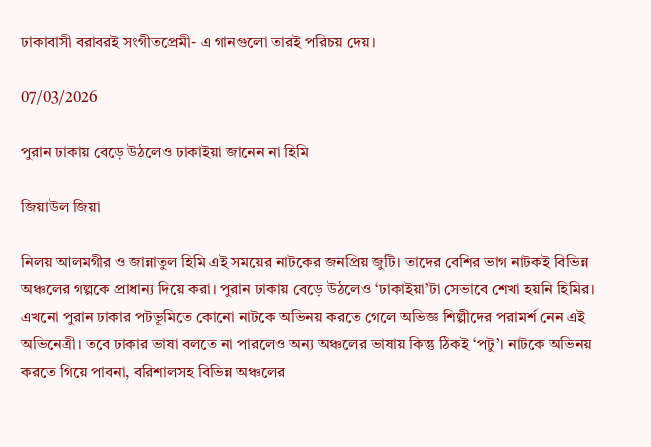ঢাকাবাসী বরাবরই সংগীতপ্রেমী- এ গানগুলো তারই পরিচয় দেয়।

07/03/2026

পুরান ঢাকায় বেড়ে উঠলেও ঢাকাইয়া জানেন না হিমি

জিয়াউল জিয়া

নিলয় আলমগীর ও জান্নাতুল হিমি এই সময়ের নাটকের জনপ্রিয় জুটি। তাদের বেশির ভাগ নাটকই বিভিন্ন অঞ্চলের গল্পকে প্রাধান্য দিয়ে করা। পুরান ঢাকায় বেড়ে উঠলেও ‘ঢাকাইয়া’টা সেভাবে শেখা হয়নি হিমির। এখনো পুরান ঢাকার পটভূমিতে কোনো নাটকে অভিনয় করতে গেলে অভিজ্ঞ শিল্পীদের পরামর্শ নেন এই অভিনেত্রী। তবে ঢাকার ভাষা বলতে না পারলেও অন্য অঞ্চলের ভাষায় কিন্তু ঠিকই ‘পটু’। নাটকে অভিনয় করতে গিয়ে পাবনা, বরিশালসহ বিভিন্ন অঞ্চলের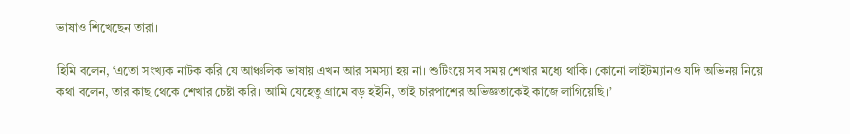ভাষাও শিখেছেন তারা।

হিমি বলেন, ‘এতো সংখ্যক নাটক করি যে আঞ্চলিক ভাষায় এখন আর সমস্যা হয় না। শুটিংয়ে সব সময় শেখার মধ্যে থাকি। কোনো লাইটম্যানও যদি অভিনয় নিয়ে কথা বলেন, তার কাছ থেকে শেখার চেষ্টা করি। আমি যেহেতু গ্রামে বড় হইনি, তাই চারপাশের অভিজ্ঞতাকেই কাজে লাগিয়েছি।’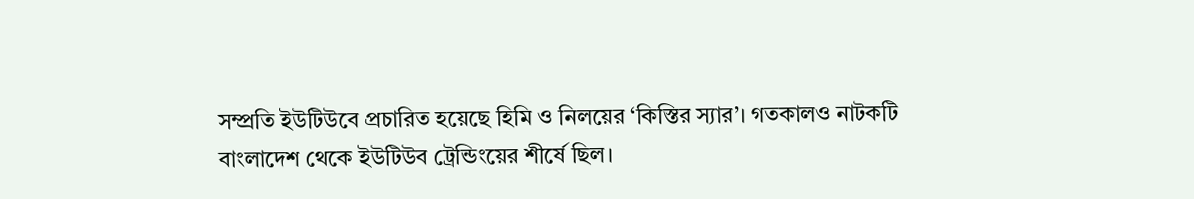সম্প্রতি ইউটিউবে প্রচারিত হয়েছে হিমি ও নিলয়ের ‘কিস্তির স্যার’। গতকালও নাটকটি বাংলাদেশ থেকে ইউটিউব ট্রেন্ডিংয়ের শীর্ষে ছিল।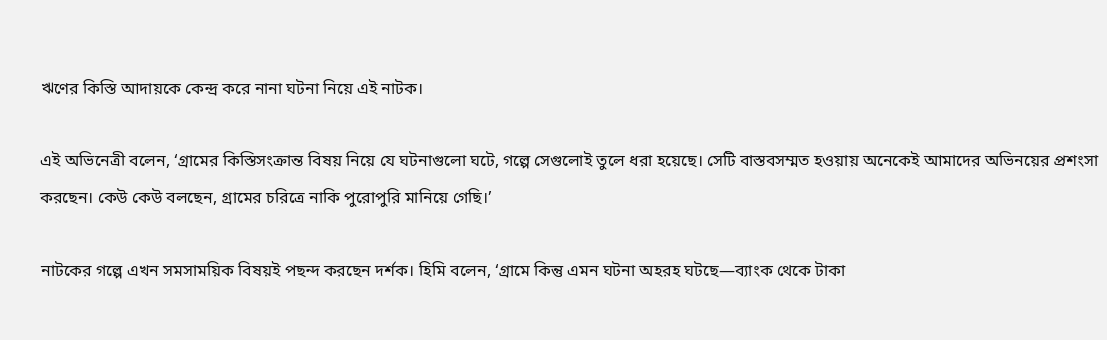ঋণের কিস্তি আদায়কে কেন্দ্র করে নানা ঘটনা নিয়ে এই নাটক।

এই অভিনেত্রী বলেন, ‘গ্রামের কিস্তিসংক্রান্ত বিষয় নিয়ে যে ঘটনাগুলো ঘটে, গল্পে সেগুলোই তুলে ধরা হয়েছে। সেটি বাস্তবসম্মত হওয়ায় অনেকেই আমাদের অভিনয়ের প্রশংসা করছেন। কেউ কেউ বলছেন, গ্রামের চরিত্রে নাকি পুরোপুরি মানিয়ে গেছি।’

নাটকের গল্পে এখন সমসাময়িক বিষয়ই পছন্দ করছেন দর্শক। হিমি বলেন, ‘গ্রামে কিন্তু এমন ঘটনা অহরহ ঘটছে—ব্যাংক থেকে টাকা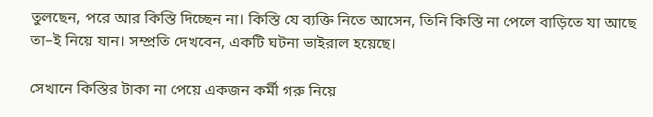তুলছেন, পরে আর কিস্তি দিচ্ছেন না। কিস্তি যে ব্যক্তি নিতে আসেন, তিনি কিস্তি না পেলে বাড়িতে যা আছে তা–ই নিয়ে যান। সম্প্রতি দেখবেন, একটি ঘটনা ভাইরাল হয়েছে।

সেখানে কিস্তির টাকা না পেয়ে একজন কর্মী গরু নিয়ে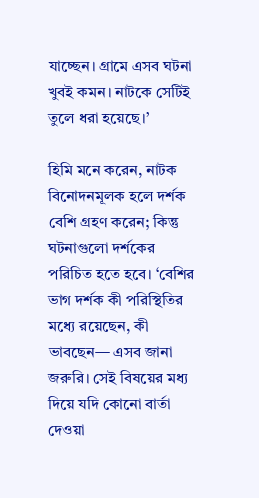যাচ্ছেন। গ্রামে এসব ঘটনা খুবই কমন। নাটকে সেটিই তুলে ধরা হয়েছে।’

হিমি মনে করেন, নাটক বিনোদনমূলক হলে দর্শক বেশি গ্রহণ করেন; কিন্তু ঘটনাগুলো দর্শকের পরিচিত হতে হবে। ‘বেশির ভাগ দর্শক কী পরিস্থিতির মধ্যে রয়েছেন, কী ভাবছেন— এসব জানা জরুরি। সেই বিষয়ের মধ্য দিয়ে যদি কোনো বার্তা দেওয়া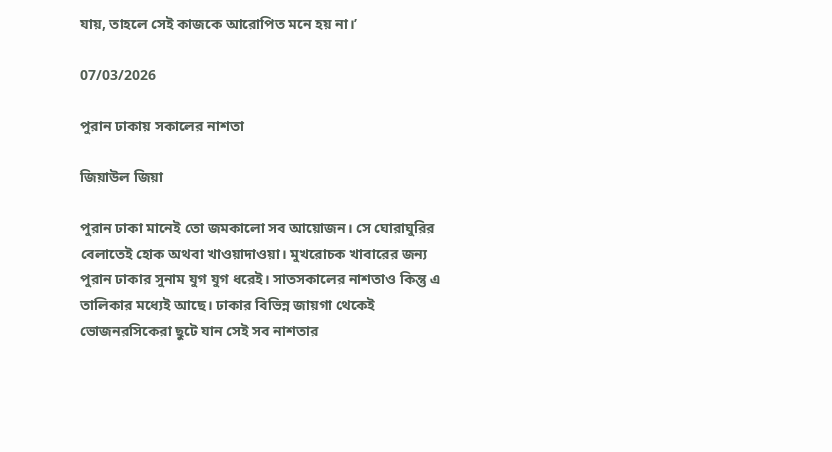যায়, তাহলে সেই কাজকে আরোপিত মনে হয় না।’

07/03/2026

পুরান ঢাকায় সকালের নাশতা

জিয়াউল জিয়া

পুরান ঢাকা মানেই তো জমকালো সব আয়োজন। সে ঘোরাঘুরির বেলাতেই হোক অথবা খাওয়াদাওয়া। মুখরোচক খাবারের জন্য পুরান ঢাকার সুনাম যুগ যুগ ধরেই। সাতসকালের নাশতাও কিন্তু এ তালিকার মধ্যেই আছে। ঢাকার বিভিন্ন জায়গা থেকেই ভোজনরসিকেরা ছুটে যান সেই সব নাশতার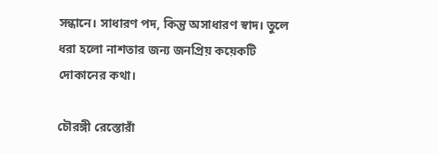সন্ধানে। সাধারণ পদ, কিন্তু অসাধারণ স্বাদ। তুলে ধরা হলো নাশতার জন্য জনপ্রিয় কয়েকটি দোকানের কথা।

চৌরঙ্গী রেস্তোরাঁ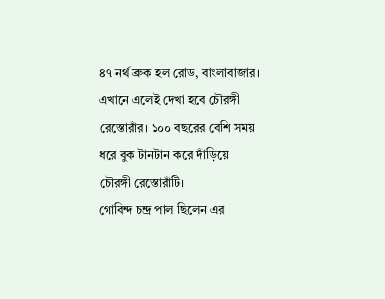৪৭ নর্থ ব্রুক হল রোড, বাংলাবাজার। এখানে এলেই দেখা হবে চৌরঙ্গী রেস্তোরাঁর। ১০০ বছরের বেশি সময় ধরে বুক টানটান করে দাঁড়িয়ে চৌরঙ্গী রেস্তোরাঁটি।
গোবিন্দ চন্দ্র পাল ছিলেন এর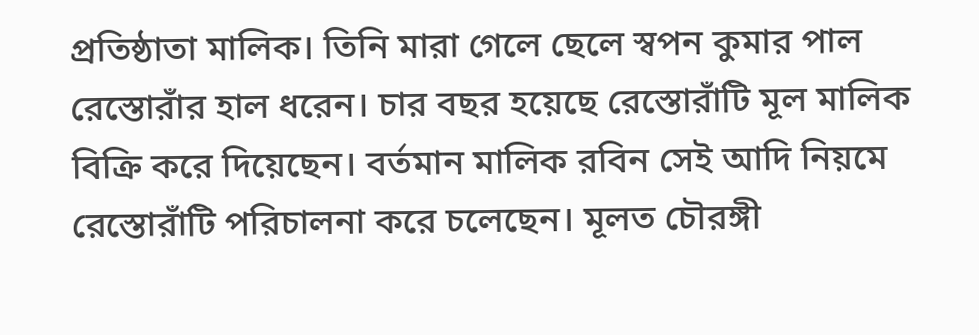প্রতিষ্ঠাতা মালিক। তিনি মারা গেলে ছেলে স্বপন কুমার পাল রেস্তোরাঁর হাল ধরেন। চার বছর হয়েছে রেস্তোরাঁটি মূল মালিক বিক্রি করে দিয়েছেন। বর্তমান মালিক রবিন সেই আদি নিয়মে রেস্তোরাঁটি পরিচালনা করে চলেছেন। মূলত চৌরঙ্গী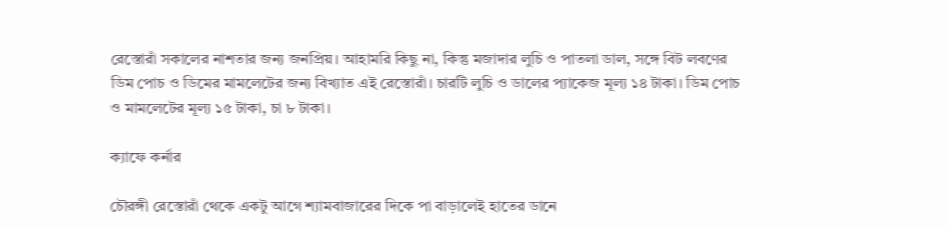রেস্তোরাঁ সকালের নাশতার জন্য জনপ্রিয়। আহামরি কিছু না, কিন্তু মজাদার লুচি ও পাতলা ডাল, সঙ্গে বিট লবণের ডিম পোচ ও ডিমের মামলেটের জন্য বিখ্যাত এই রেস্তোরাঁ। চারটি লুচি ও ডালের প্যাকেজ মূল্য ১৪ টাকা। ডিম পোচ ও মামলেটের মূল্য ১৫ টাকা, চা ৮ টাকা।

ক্যাফে কর্নার

চৌরঙ্গী রেস্তোরাঁ থেকে একটু আগে শ্যামবাজারের দিকে পা বাড়ালেই হাতের ডানে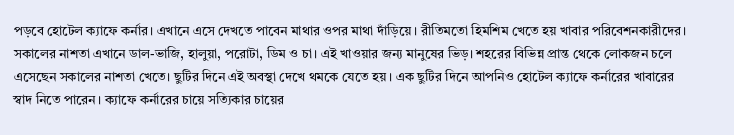পড়বে হোটেল ক্যাফে কর্নার। এখানে এসে দেখতে পাবেন মাথার ওপর মাথা দাঁড়িয়ে। রীতিমতো হিমশিম খেতে হয় খাবার পরিবেশনকারীদের। সকালের নাশতা এখানে ডাল-ভাজি, হালুয়া, পরোটা, ডিম ও চা। এই খাওয়ার জন্য মানুষের ভিড়। শহরের বিভিন্ন প্রান্ত থেকে লোকজন চলে এসেছেন সকালের নাশতা খেতে। ছুটির দিনে এই অবস্থা দেখে থমকে যেতে হয়। এক ছুটির দিনে আপনিও হোটেল ক্যাফে কর্নারের খাবারের স্বাদ নিতে পারেন। ক্যাফে কর্নারের চায়ে সত্যিকার চায়ের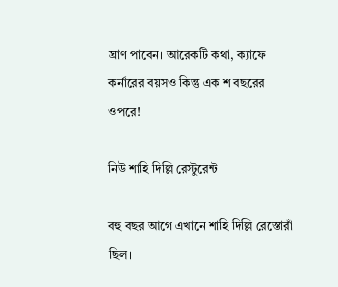ঘ্রাণ পাবেন। আরেকটি কথা, ক্যাফে কর্নারের বয়সও কিন্তু এক শ বছরের ওপরে!

নিউ শাহি দিল্লি রেস্টুরেন্ট

বহু বছর আগে এখানে শাহি দিল্লি রেস্তোরাঁ ছিল।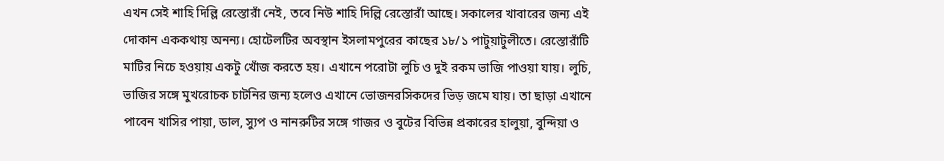এখন সেই শাহি দিল্লি রেস্তোরাঁ নেই, তবে নিউ শাহি দিল্লি রেস্তোরাঁ আছে। সকালের খাবারের জন্য এই দোকান এককথায় অনন্য। হোটেলটির অবস্থান ইসলামপুরের কাছের ১৮/১ পাটুয়াটুলীতে। রেস্তোরাঁটি মাটির নিচে হওয়ায় একটু খোঁজ করতে হয়। এখানে পরোটা লুচি ও দুই রকম ভাজি পাওয়া যায়। লুচি, ভাজির সঙ্গে মুখরোচক চাটনির জন্য হলেও এখানে ভোজনরসিকদের ভিড় জমে যায়। তা ছাড়া এখানে পাবেন খাসির পায়া, ডাল, স্যুপ ও নানরুটির সঙ্গে গাজর ও বুটের বিভিন্ন প্রকারের হালুয়া, বুন্দিয়া ও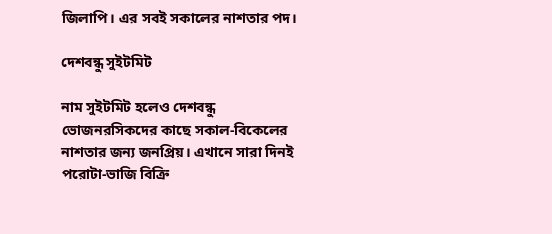জিলাপি। এর সবই সকালের নাশতার পদ।

দেশবন্ধু সুইটমিট

নাম সুইটমিট হলেও দেশবন্ধু ভোজনরসিকদের কাছে সকাল-বিকেলের নাশতার জন্য জনপ্রিয়। এখানে সারা দিনই পরোটা-ভাজি বিক্রি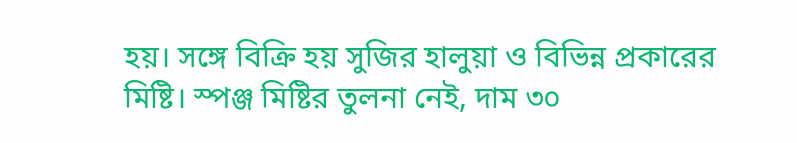হয়। সঙ্গে বিক্রি হয় সুজির হালুয়া ও বিভিন্ন প্রকারের মিষ্টি। স্পঞ্জ মিষ্টির তুলনা নেই, দাম ৩০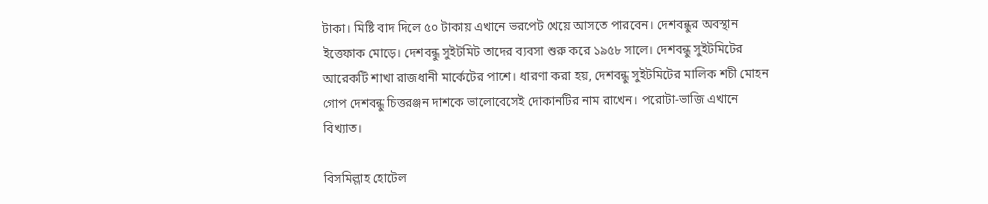টাকা। মিষ্টি বাদ দিলে ৫০ টাকায় এখানে ভরপেট খেয়ে আসতে পারবেন। দেশবন্ধুর অবস্থান ইত্তেফাক মোড়ে। দেশবন্ধু সুইটমিট তাদের ব্যবসা শুরু করে ১৯৫৮ সালে। দেশবন্ধু সুইটমিটের আরেকটি শাখা রাজধানী মার্কেটের পাশে। ধারণা করা হয়, দেশবন্ধু সুইটমিটের মালিক শচী মোহন গোপ দেশবন্ধু চিত্তরঞ্জন দাশকে ভালোবেসেই দোকানটির নাম রাখেন। পরোটা-ভাজি এখানে বিখ্যাত।

বিসমিল্লাহ হোটেল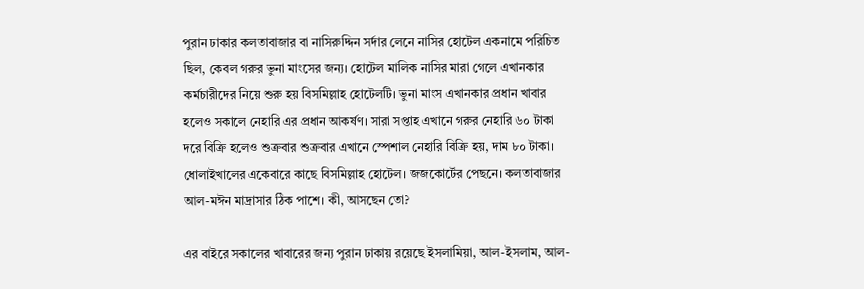পুরান ঢাকার কলতাবাজার বা নাসিরুদ্দিন সর্দার লেনে নাসির হোটেল একনামে পরিচিত ছিল, কেবল গরুর ভুনা মাংসের জন্য। হোটেল মালিক নাসির মারা গেলে এখানকার কর্মচারীদের নিয়ে শুরু হয় বিসমিল্লাহ হোটেলটি। ভুনা মাংস এখানকার প্রধান খাবার হলেও সকালে নেহারি এর প্রধান আকর্ষণ। সারা সপ্তাহ এখানে গরুর নেহারি ৬০ টাকা দরে বিক্রি হলেও শুক্রবার শুক্রবার এখানে স্পেশাল নেহারি বিক্রি হয়, দাম ৮০ টাকা। ধোলাইখালের একেবারে কাছে বিসমিল্লাহ হোটেল। জজকোর্টের পেছনে। কলতাবাজার আল-মঈন মাদ্রাসার ঠিক পাশে। কী, আসছেন তো?

এর বাইরে সকালের খাবারের জন্য পুরান ঢাকায় রয়েছে ইসলামিয়া, আল-ইসলাম, আল-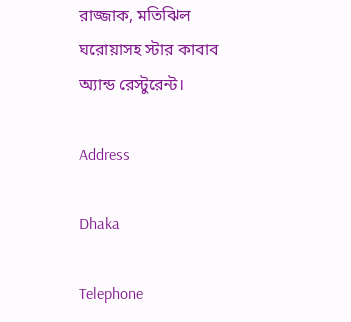রাজ্জাক, মতিঝিল ঘরোয়াসহ স্টার কাবাব অ্যান্ড রেস্টুরেন্ট।

Address

Dhaka

Telephone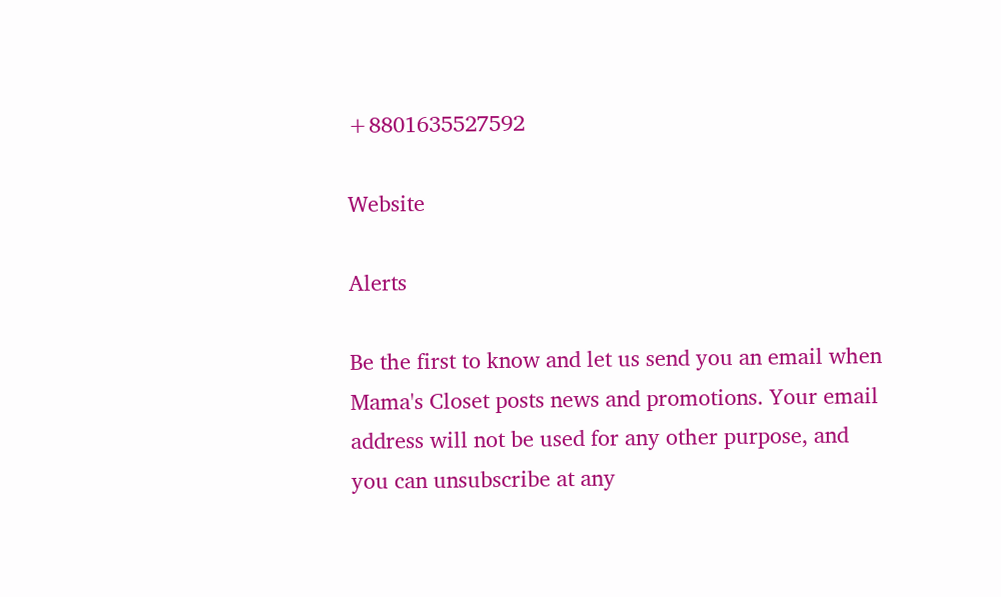+8801635527592

Website

Alerts

Be the first to know and let us send you an email when Mama's Closet posts news and promotions. Your email address will not be used for any other purpose, and you can unsubscribe at any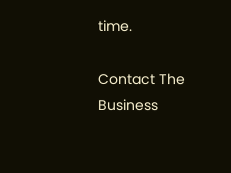time.

Contact The Business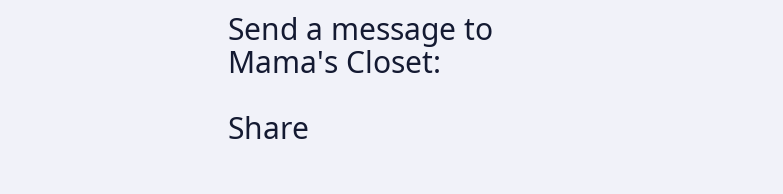Send a message to Mama's Closet:

Share